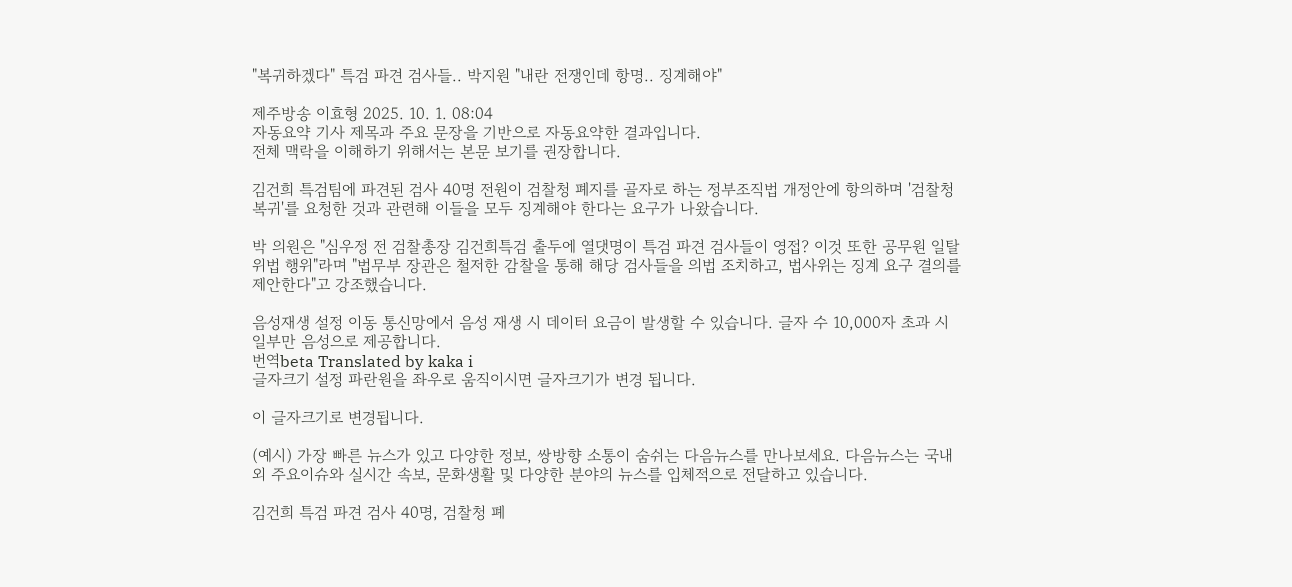"복귀하겠다" 특검 파견 검사들.. 박지원 "내란 전쟁인데 항명.. 징계해야"

제주방송 이효형 2025. 10. 1. 08:04
자동요약 기사 제목과 주요 문장을 기반으로 자동요약한 결과입니다.
전체 맥락을 이해하기 위해서는 본문 보기를 권장합니다.

김건희 특검팀에 파견된 검사 40명 전원이 검찰청 폐지를 골자로 하는 정부조직법 개정안에 항의하며 '검찰청 복귀'를 요청한 것과 관련해 이들을 모두 징계해야 한다는 요구가 나왔습니다.

박 의원은 "심우정 전 검찰총장 김건희특검 출두에 열댓명이 특검 파견 검사들이 영접? 이것 또한 공무원 일탈 위법 행위"라며 "법무부 장관은 철저한 감찰을 통해 해당 검사들을 의법 조치하고, 법사위는 징계 요구 결의를 제안한다"고 강조했습니다.

음성재생 설정 이동 통신망에서 음성 재생 시 데이터 요금이 발생할 수 있습니다. 글자 수 10,000자 초과 시 일부만 음성으로 제공합니다.
번역beta Translated by kaka i
글자크기 설정 파란원을 좌우로 움직이시면 글자크기가 변경 됩니다.

이 글자크기로 변경됩니다.

(예시) 가장 빠른 뉴스가 있고 다양한 정보, 쌍방향 소통이 숨쉬는 다음뉴스를 만나보세요. 다음뉴스는 국내외 주요이슈와 실시간 속보, 문화생활 및 다양한 분야의 뉴스를 입체적으로 전달하고 있습니다.

김건희 특검 파견 검사 40명, 검찰청 폐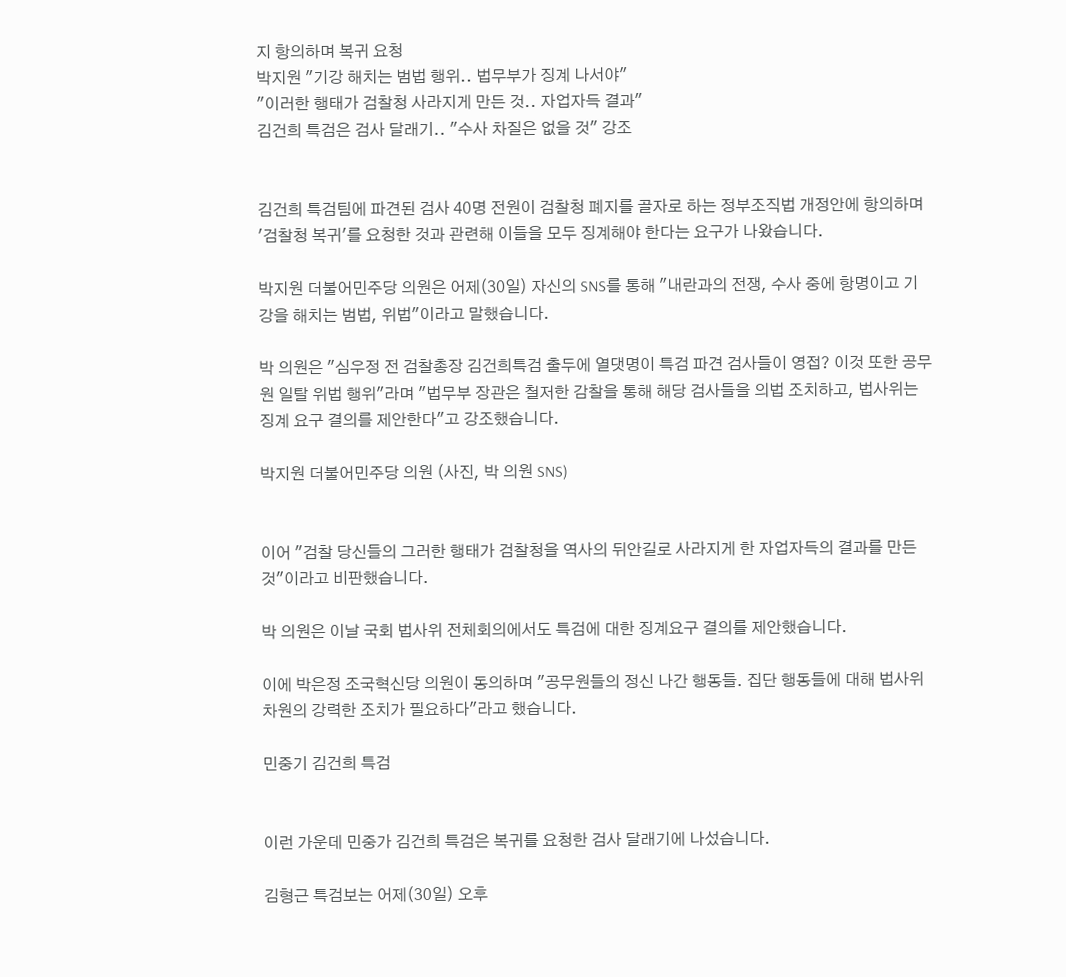지 항의하며 복귀 요청
박지원 "기강 해치는 범법 행위.. 법무부가 징계 나서야"
"이러한 행태가 검찰청 사라지게 만든 것.. 자업자득 결과"
김건희 특검은 검사 달래기.. "수사 차질은 없을 것" 강조


김건희 특검팀에 파견된 검사 40명 전원이 검찰청 폐지를 골자로 하는 정부조직법 개정안에 항의하며 '검찰청 복귀'를 요청한 것과 관련해 이들을 모두 징계해야 한다는 요구가 나왔습니다.

박지원 더불어민주당 의원은 어제(30일) 자신의 SNS를 통해 "내란과의 전쟁, 수사 중에 항명이고 기강을 해치는 범법, 위법"이라고 말했습니다.

박 의원은 "심우정 전 검찰총장 김건희특검 출두에 열댓명이 특검 파견 검사들이 영접? 이것 또한 공무원 일탈 위법 행위"라며 "법무부 장관은 철저한 감찰을 통해 해당 검사들을 의법 조치하고, 법사위는 징계 요구 결의를 제안한다"고 강조했습니다.

박지원 더불어민주당 의원 (사진, 박 의원 SNS)


이어 "검찰 당신들의 그러한 행태가 검찰청을 역사의 뒤안길로 사라지게 한 자업자득의 결과를 만든 것"이라고 비판했습니다.

박 의원은 이날 국회 법사위 전체회의에서도 특검에 대한 징계요구 결의를 제안했습니다.

이에 박은정 조국혁신당 의원이 동의하며 "공무원들의 정신 나간 행동들. 집단 행동들에 대해 법사위 차원의 강력한 조치가 필요하다"라고 했습니다.

민중기 김건희 특검


이런 가운데 민중가 김건희 특검은 복귀를 요청한 검사 달래기에 나섰습니다.

김형근 특검보는 어제(30일) 오후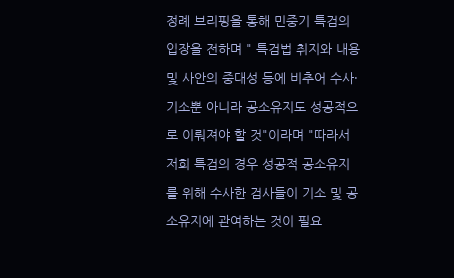정례 브리핑을 통해 민중기 특검의 입장을 전하며 " 특검법 취지와 내용 및 사안의 중대성 등에 비추어 수사·기소뿐 아니라 공소유지도 성공적으로 이뤄져야 할 것"이라며 "따라서 저희 특검의 경우 성공적 공소유지를 위해 수사한 검사들이 기소 및 공소유지에 관여하는 것이 필요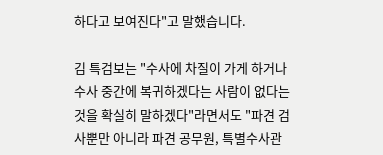하다고 보여진다"고 말했습니다.

김 특검보는 "수사에 차질이 가게 하거나 수사 중간에 복귀하겠다는 사람이 없다는 것을 확실히 말하겠다"라면서도 "파견 검사뿐만 아니라 파견 공무원, 특별수사관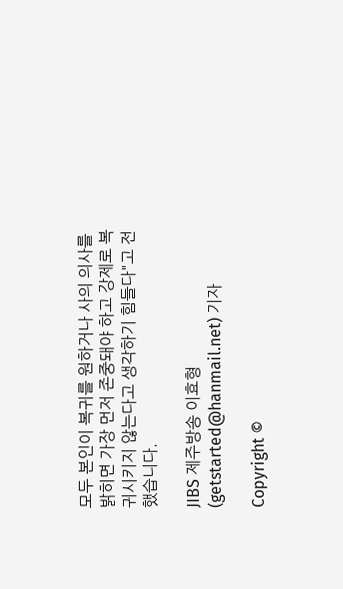모두 본인이 복귀를 원하거나 사의 의사를 밝히면 가장 먼저 존중돼야 하고 강제로 복귀시키지 않는다고 생각하기 힘들다"고 전했습니다.

JIBS 제주방송 이효형 (getstarted@hanmail.net) 기자

Copyright ©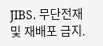JIBS. 무단전재 및 재배포 금지.